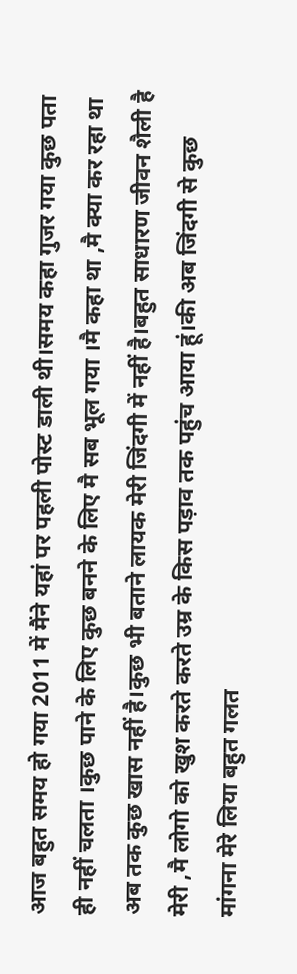आज बहुत समय हो गया 2011 में मैंने यहां पर पहली पोस्ट डाली थी।समय कहा गुजर गया कुछ पता ही नहीं चलता ।कुछ पाने के लिए कुछ बनने के लिए मै सब भूल गया ।मै कहा था ,मै क्या कर रहा था अब तक कुछ खास नहीं है।कुछ भी बताने लायक मेरी जिंदगी में नहीं है।बहुत साधारण जीवन शैली है मेरी ,मै लोगो को खुश करते करते उम्र के किस पड़ाव तक पहुंच आया हूं।की अब जिंदगी से कुछ मांगना मेरे लिया बहुत गलत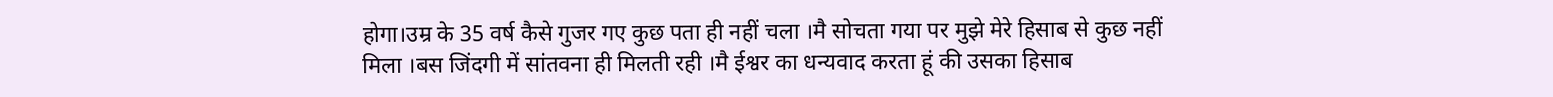होगा।उम्र के 35 वर्ष कैसे गुजर गए कुछ पता ही नहीं चला ।मै सोचता गया पर मुझे मेरे हिसाब से कुछ नहीं मिला ।बस जिंदगी में सांतवना ही मिलती रही ।मै ईश्वर का धन्यवाद करता हूं की उसका हिसाब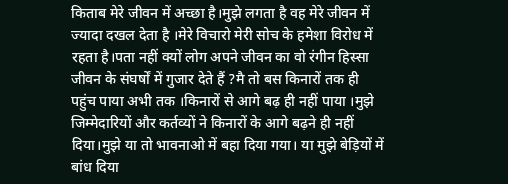किताब मेरे जीवन में अच्छा है।मुझे लगता है वह मेरे जीवन में ज्यादा दखल देता है ।मेरे विचारो मेरी सोच के हमेशा विरोध में रहता है।पता नहीं क्यों लोग अपने जीवन का वो रंगीन हिस्सा जीवन के संघर्षों में गुजार देते हैं ?मै तो बस किनारों तक ही पहुंच पाया अभी तक ।किनारों से आगे बढ़ ही नहीं पाया ।मुझे जिम्मेदारियों और कर्तव्यों ने किनारों के आगे बढ़ने ही नहीं दिया।मुझे या तो भावनाओ में बहा दिया गया। या मुझे बेड़ियों में बांध दिया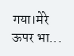गया।मेरे ऊपर भा...